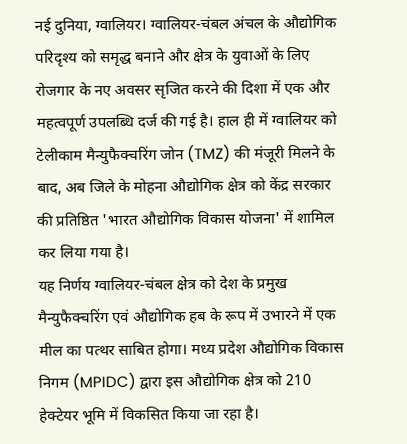नई दुनिया, ग्वालियर। ग्वालियर-चंबल अंचल के औद्योगिक परिदृश्य को समृद्ध बनाने और क्षेत्र के युवाओं के लिए रोजगार के नए अवसर सृजित करने की दिशा में एक और महत्वपूर्ण उपलब्धि दर्ज की गई है। हाल ही में ग्वालियर को टेलीकाम मैन्युफैक्चरिंग जोन (TMZ) की मंजूरी मिलने के बाद, अब जिले के मोहना औद्योगिक क्षेत्र को केंद्र सरकार की प्रतिष्ठित 'भारत औद्योगिक विकास योजना' में शामिल कर लिया गया है।
यह निर्णय ग्वालियर-चंबल क्षेत्र को देश के प्रमुख मैन्युफैक्चरिंग एवं औद्योगिक हब के रूप में उभारने में एक मील का पत्थर साबित होगा। मध्य प्रदेश औद्योगिक विकास निगम (MPIDC) द्वारा इस औद्योगिक क्षेत्र को 210 हेक्टेयर भूमि में विकसित किया जा रहा है।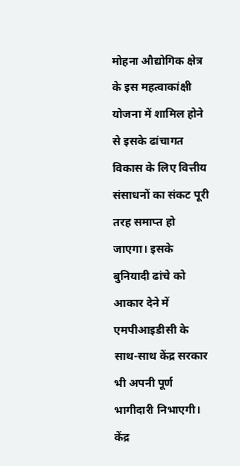मोहना औद्योगिक क्षेत्र के इस महत्वाकांक्षी योजना में शामिल होने से इसके ढांचागत विकास के लिए वित्तीय संसाधनों का संकट पूरी तरह समाप्त हो जाएगा। इसके बुनियादी ढांचे को आकार देने में एमपीआइडीसी के साथ-साथ केंद्र सरकार भी अपनी पूर्ण भागीदारी निभाएगी। केंद्र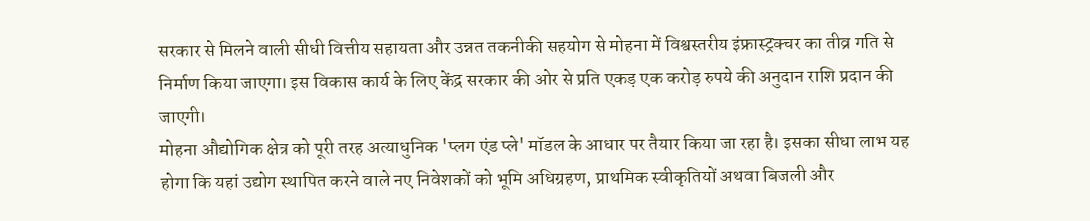सरकार से मिलने वाली सीधी वित्तीय सहायता और उन्नत तकनीकी सहयोग से मोहना में विश्वस्तरीय इंफ्रास्ट्रक्चर का तीव्र गति से निर्माण किया जाएगा। इस विकास कार्य के लिए केंद्र सरकार की ओर से प्रति एकड़ एक करोड़ रुपये की अनुदान राशि प्रदान की जाएगी।
मोहना औद्योगिक क्षेत्र को पूरी तरह अत्याधुनिक 'प्लग एंड प्ले' मॉडल के आधार पर तैयार किया जा रहा है। इसका सीधा लाभ यह होगा कि यहां उद्योग स्थापित करने वाले नए निवेशकों को भूमि अधिग्रहण, प्राथमिक स्वीकृतियों अथवा बिजली और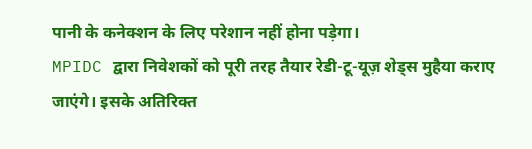पानी के कनेक्शन के लिए परेशान नहीं होना पड़ेगा।
MPIDC द्वारा निवेशकों को पूरी तरह तैयार रेडी-टू-यूज़ शेड्स मुहैया कराए जाएंगे। इसके अतिरिक्त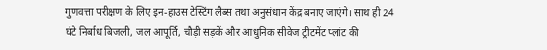गुणवत्ता परीक्षण के लिए इन-हाउस टेस्टिंग लैब्स तथा अनुसंधान केंद्र बनाए जाएंगे। साथ ही 24 घंटे निर्बाध बिजली, जल आपूर्ति, चौड़ी सड़कें और आधुनिक सीवेज ट्रीटमेंट प्लांट की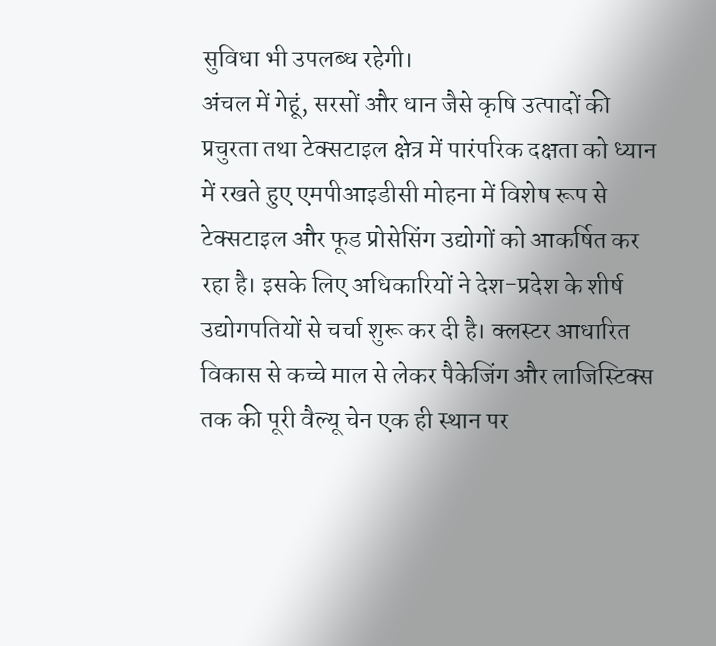सुविधा भी उपलब्ध रहेगी।
अंचल में गेहूं, सरसों और धान जैसे कृषि उत्पादों की प्रचुरता तथा टेक्सटाइल क्षेत्र में पारंपरिक दक्षता को ध्यान में रखते हुए एमपीआइडीसी मोहना में विशेष रूप से टेक्सटाइल और फूड प्रोसेसिंग उद्योगों को आकर्षित कर रहा है। इसके लिए अधिकारियों ने देश-प्रदेश के शीर्ष उद्योगपतियों से चर्चा शुरू कर दी है। क्लस्टर आधारित विकास से कच्चे माल से लेकर पैकेजिंग और लाजिस्टिक्स तक की पूरी वैल्यू चेन एक ही स्थान पर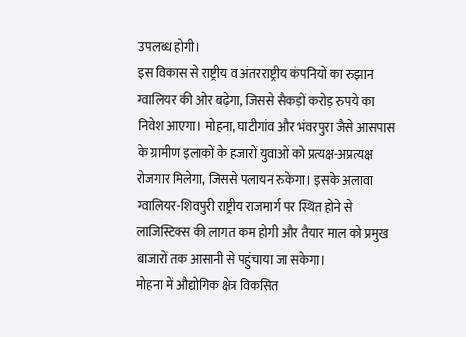उपलब्ध होगी।
इस विकास से राष्ट्रीय व अंतरराष्ट्रीय कंपनियों का रुझान ग्वालियर की ओर बढ़ेगा, जिससे सैकड़ों करोड़ रुपये का निवेश आएगा। मोहना, घाटीगांव और भंवरपुरा जैसे आसपास के ग्रामीण इलाकों के हजारों युवाओं को प्रत्यक्ष-अप्रत्यक्ष रोजगार मिलेगा, जिससे पलायन रुकेगा। इसके अलावा ग्वालियर-शिवपुरी राष्ट्रीय राजमार्ग पर स्थित होने से लाजिस्टिक्स की लागत कम होगी और तैयार माल को प्रमुख बाजारों तक आसानी से पहुंचाया जा सकेगा।
मोहना में औद्योगिक क्षेत्र विकसित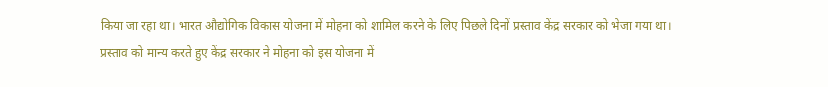किया जा रहा था। भारत औद्योगिक विकास योजना में मोहना को शामिल करने के लिए पिछले दिनों प्रस्ताव केंद्र सरकार को भेजा गया था। प्रस्ताव को मान्य करते हुए केंद्र सरकार ने मोहना को इस योजना में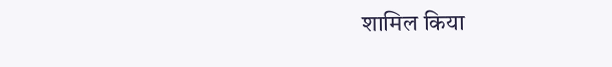शामिल किया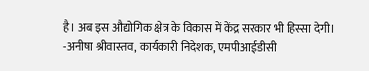है। अब इस औद्योगिक क्षेत्र के विकास में केंद्र सरकार भी हिस्सा देगी।
-अनीषा श्रीवास्तव, कार्यकारी निदेशक, एमपीआईडीसी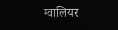ग्वालियर